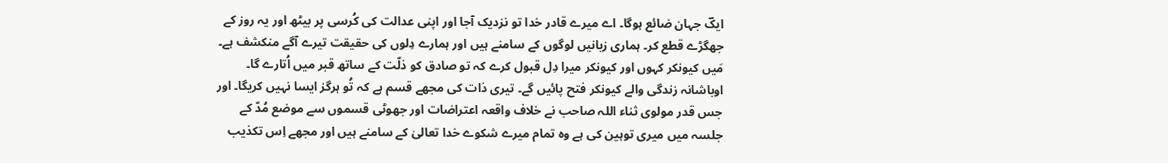ایکؔ جہان ضائع ہوگا۔ اے میرے قادر خدا تو نزدیک آجا اور اپنی عدالت کی کُرسی پر بیٹھ اور یہ روز کے جھگڑے قطع کر۔ ہماری زبانیں لوگوں کے سامنے ہیں اور ہمارے دِلوں کی حقیقت تیرے آگے منکشف ہے۔ مَیں کیونکر کہوں اور کیونکر میرا دِل قبول کرے کہ تو صادق کو ذلّت کے ساتھ قبر میں اُتارے گا۔ اوباشانہ زندگی والے کیونکر فتح پائیں گے۔ تیری ذات کی مجھے قسم ہے کہ تُو ہرگز ایسا نہیں کریگا۔ اور جس قدر مولوی ثناء اللہ صاحب نے خلاف واقعہ اعتراضات اور جھوٹی قسموں سے موضع مُدّ کے جلسہ میں میری توہین کی ہے وہ تمام میرے شکوے خدا تعالیٰ کے سامنے ہیں اور مجھے اِس تکذیب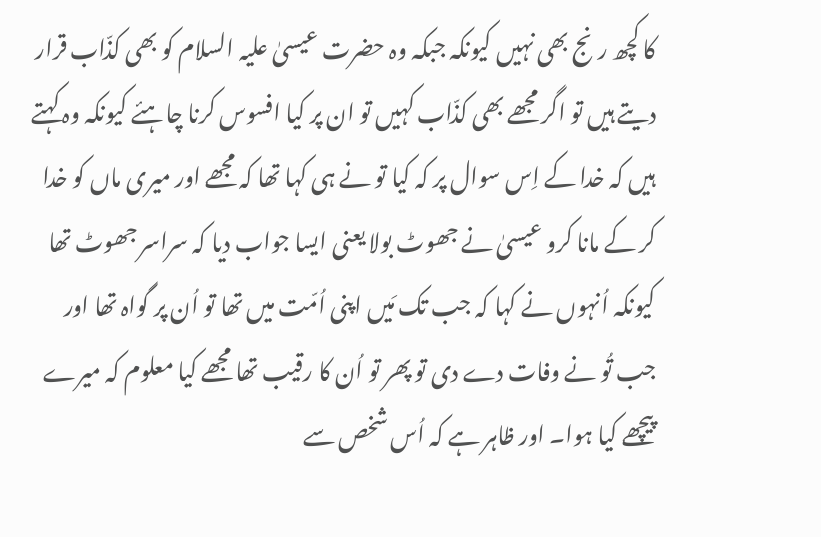کا کچھ رنج بھی نہیں کیونکہ جبکہ وہ حضرت عیسیٰ علیہ السلام کو بھی کذّاب قرار دیتے ہیں تو اگر مجھے بھی کذّاب کہیں تو ان پر کیا افسوس کرنا چاہئے کیونکہ وہ کہتے ہیں کہ خدا کے اِس سوال پر کہ کیا تو نے ہی کہا تھا کہ مجھے اور میری ماں کو خدا کر کے مانا کرو عیسیٰ نے جھوٹ بولا یعنی ایسا جواب دیا کہ سراسر جھوٹ تھا کیونکہ اُنہوں نے کہا کہ جب تک مَیں اپنی اُمّت میں تھا تو اُن پر گواہ تھا اور جب تُو نے وفات دے دی تو پھر تو اُن کا رقیب تھا مجھے کیا معلوم کہ میرے پیچھے کیا ہوا۔ اور ظاہر ہے کہ اُس شخص سے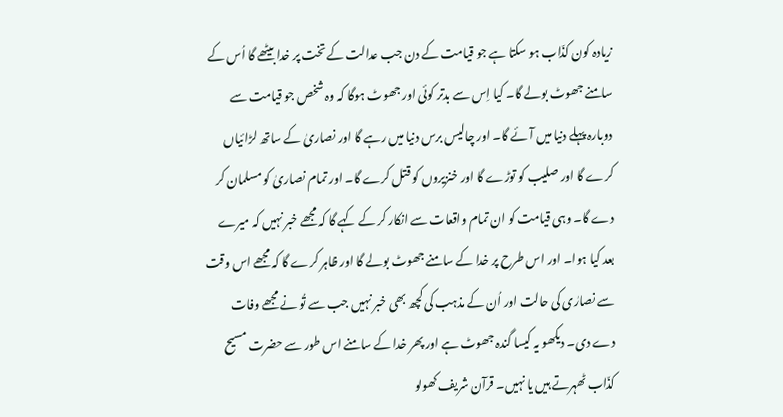زیادہ کون کذّاب ہو سکتا ہے جو قیامت کے دن جب عدالت کے تخت پر خدا بیٹھے گا اُس کے سامنے جھوٹ بولے گا۔ کیا اِس سے بدتر کوئی اور جھوٹ ہوگا کہ وہ شخص جو قیامت سے دوبارہ پہلے دنیا میں آئے گا۔ اور چالیس برس دنیا میں رہے گا اور نصاریٰ کے ساتھ لڑائیاں کرے گا اور صلیب کو توڑے گا اور خنزیروں کو قتل کرے گا۔ اور تمام نصاریٰ کو مسلمان کر دے گا۔ وہی قیامت کو ان تمام واقعات سے انکار کر کے کہے گا کہ مجھے خبر نہیں کہ میرے بعد کیا ہوا۔ اور اس طرح پر خدا کے سامنے جھوٹ بولے گا اور ظاہر کرے گا کہ مجھے اس وقت سے نصارٰی کی حالت اور اُن کے مذہب کی کچھ بھی خبر نہیں جب سے تُو نے مجھے وفات دے دی۔ دیکھو یہ کیسا گندہ جھوٹ ہے اور پھر خدا کے سامنے اس طور سے حضرت مسیح کذّاب ٹھہرتے ہیں یا نہیں۔ قرآن شریف کھولو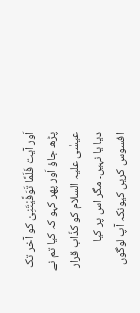اَور آیت فَلَمَّا تَوَفَّیْتَنِیْ کو آخر تک پڑھ جاؤ اَور پھر کہو کہ کیا تم نے عیسٰی علیہ السلام کو کذّاب قرار دیا یا نہیں۔ مگر اس پر کیا افسوس کریں کیونکہ آپ لوگوں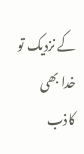کے نزدیک تو خدا بھی کاذب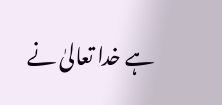ہے خدا تعالیٰ نے